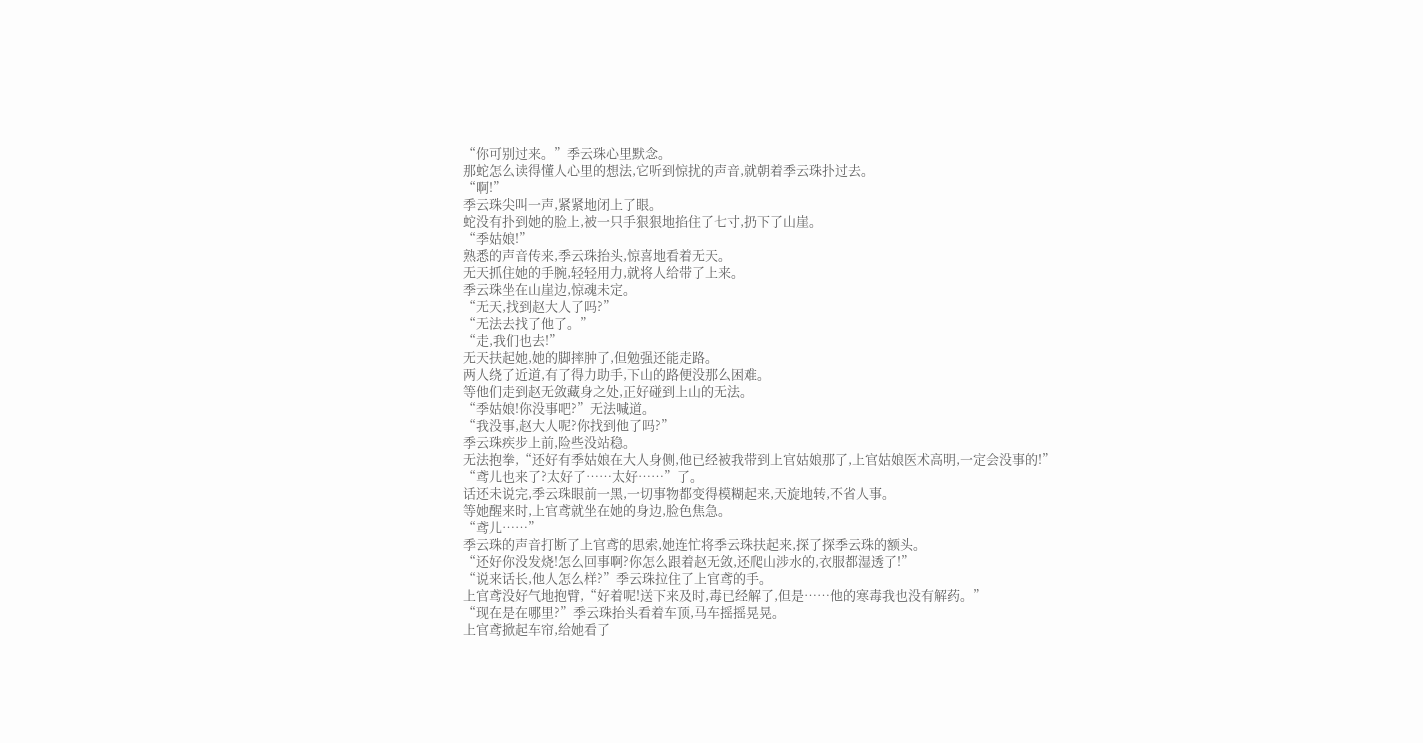“你可别过来。”季云珠心里默念。
那蛇怎么读得懂人心里的想法,它听到惊扰的声音,就朝着季云珠扑过去。
“啊!”
季云珠尖叫一声,紧紧地闭上了眼。
蛇没有扑到她的脸上,被一只手狠狠地掐住了七寸,扔下了山崖。
“季姑娘!”
熟悉的声音传来,季云珠抬头,惊喜地看着无天。
无天抓住她的手腕,轻轻用力,就将人给带了上来。
季云珠坐在山崖边,惊魂未定。
“无天,找到赵大人了吗?”
“无法去找了他了。”
“走,我们也去!”
无天扶起她,她的脚摔肿了,但勉强还能走路。
两人绕了近道,有了得力助手,下山的路便没那么困难。
等他们走到赵无敛藏身之处,正好碰到上山的无法。
“季姑娘!你没事吧?”无法喊道。
“我没事,赵大人呢?你找到他了吗?”
季云珠疾步上前,险些没站稳。
无法抱拳,“还好有季姑娘在大人身侧,他已经被我带到上官姑娘那了,上官姑娘医术高明,一定会没事的!”
“鸢儿也来了?太好了……太好……”了。
话还未说完,季云珠眼前一黑,一切事物都变得模糊起来,天旋地转,不省人事。
等她醒来时,上官鸢就坐在她的身边,脸色焦急。
“鸢儿……”
季云珠的声音打断了上官鸢的思索,她连忙将季云珠扶起来,探了探季云珠的额头。
“还好你没发烧!怎么回事啊?你怎么跟着赵无敛,还爬山涉水的,衣服都湿透了!”
“说来话长,他人怎么样?”季云珠拉住了上官鸢的手。
上官鸢没好气地抱臂,“好着呢!送下来及时,毒已经解了,但是……他的寒毒我也没有解药。”
“现在是在哪里?”季云珠抬头看着车顶,马车摇摇晃晃。
上官鸢掀起车帘,给她看了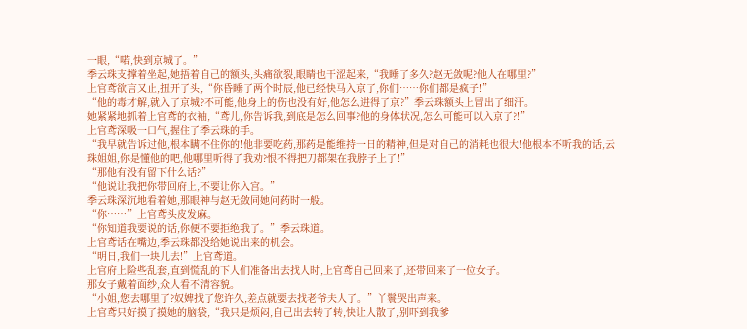一眼,“喏,快到京城了。”
季云珠支撑着坐起,她捂着自己的额头,头痛欲裂,眼睛也干涩起来,“我睡了多久?赵无敛呢?他人在哪里?”
上官鸢欲言又止,扭开了头,“你昏睡了两个时辰,他已经快马入京了,你们……你们都是疯子!”
“他的毒才解,就入了京城?不可能,他身上的伤也没有好,他怎么进得了京?”季云珠额头上冒出了细汗。
她紧紧地抓着上官鸢的衣袖,“鸢儿,你告诉我,到底是怎么回事?他的身体状况,怎么可能可以入京了?!”
上官鸢深吸一口气,握住了季云珠的手。
“我早就告诉过他,根本瞒不住你的!他非要吃药,那药是能维持一日的精神,但是对自己的消耗也很大!他根本不听我的话,云珠姐姐,你是懂他的吧,他哪里听得了我劝?恨不得把刀都架在我脖子上了!”
“那他有没有留下什么话?”
“他说让我把你带回府上,不要让你入宫。”
季云珠深沉地看着她,那眼神与赵无敛同她问药时一般。
“你……”上官鸢头皮发麻。
“你知道我要说的话,你便不要拒绝我了。”季云珠道。
上官鸢话在嘴边,季云珠都没给她说出来的机会。
“明日,我们一块儿去!”上官鸢道。
上官府上险些乱套,直到慌乱的下人们准备出去找人时,上官鸢自己回来了,还带回来了一位女子。
那女子戴着面纱,众人看不清容貌。
“小姐,您去哪里了?奴婢找了您许久,差点就要去找老爷夫人了。”丫鬟哭出声来。
上官鸢只好摸了摸她的脑袋,“我只是烦闷,自己出去转了转,快让人散了,别吓到我爹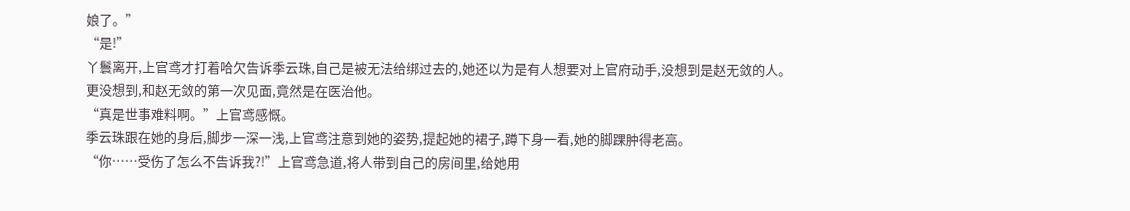娘了。”
“是!”
丫鬟离开,上官鸢才打着哈欠告诉季云珠,自己是被无法给绑过去的,她还以为是有人想要对上官府动手,没想到是赵无敛的人。
更没想到,和赵无敛的第一次见面,竟然是在医治他。
“真是世事难料啊。”上官鸢感慨。
季云珠跟在她的身后,脚步一深一浅,上官鸢注意到她的姿势,提起她的裙子,蹲下身一看,她的脚踝肿得老高。
“你……受伤了怎么不告诉我?!”上官鸢急道,将人带到自己的房间里,给她用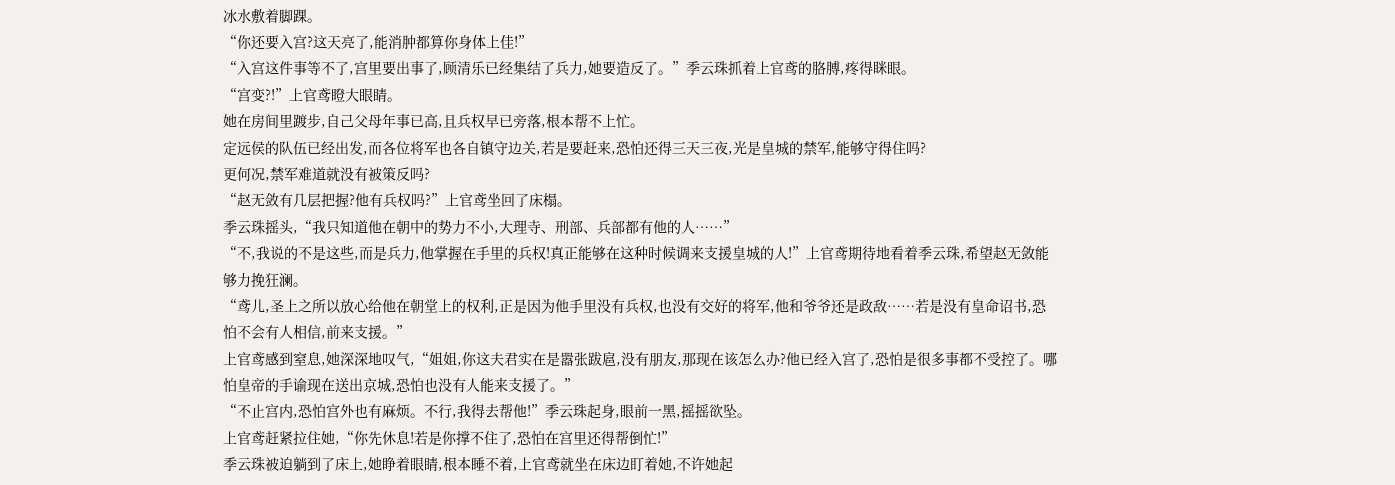冰水敷着脚踝。
“你还要入宫?这天亮了,能消肿都算你身体上佳!”
“入宫这件事等不了,宫里要出事了,顾清乐已经集结了兵力,她要造反了。”季云珠抓着上官鸢的胳膊,疼得眯眼。
“宫变?!”上官鸢瞪大眼睛。
她在房间里踱步,自己父母年事已高,且兵权早已旁落,根本帮不上忙。
定远侯的队伍已经出发,而各位将军也各自镇守边关,若是要赶来,恐怕还得三天三夜,光是皇城的禁军,能够守得住吗?
更何况,禁军难道就没有被策反吗?
“赵无敛有几层把握?他有兵权吗?”上官鸢坐回了床榻。
季云珠摇头,“我只知道他在朝中的势力不小,大理寺、刑部、兵部都有他的人……”
“不,我说的不是这些,而是兵力,他掌握在手里的兵权!真正能够在这种时候调来支援皇城的人!”上官鸢期待地看着季云珠,希望赵无敛能够力挽狂澜。
“鸢儿,圣上之所以放心给他在朝堂上的权利,正是因为他手里没有兵权,也没有交好的将军,他和爷爷还是政敌……若是没有皇命诏书,恐怕不会有人相信,前来支援。”
上官鸢感到窒息,她深深地叹气,“姐姐,你这夫君实在是嚣张跋扈,没有朋友,那现在该怎么办?他已经入宫了,恐怕是很多事都不受控了。哪怕皇帝的手谕现在送出京城,恐怕也没有人能来支援了。”
“不止宫内,恐怕宫外也有麻烦。不行,我得去帮他!”季云珠起身,眼前一黑,摇摇欲坠。
上官鸢赶紧拉住她,“你先休息!若是你撑不住了,恐怕在宫里还得帮倒忙!”
季云珠被迫躺到了床上,她睁着眼睛,根本睡不着,上官鸢就坐在床边盯着她,不许她起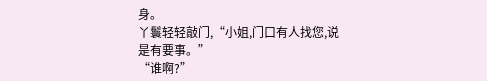身。
丫鬟轻轻敲门,“小姐,门口有人找您,说是有要事。”
“谁啊?”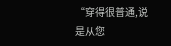“穿得很普通,说是从您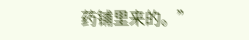药铺里来的。”